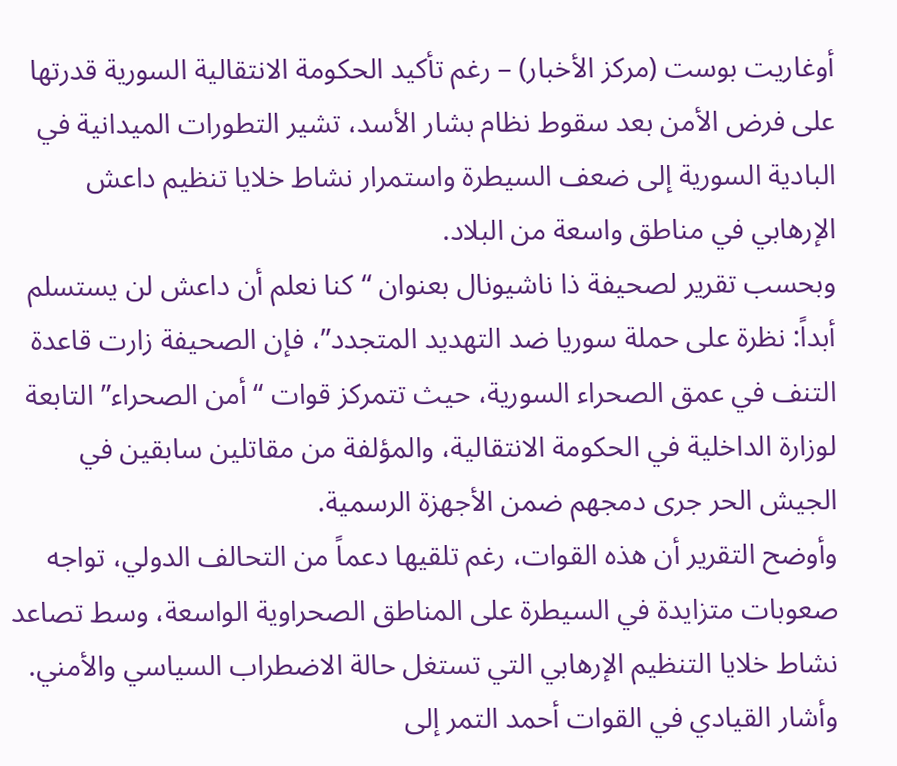أوغاريت بوست (مركز الأخبار) – رغم تأكيد الحكومة الانتقالية السورية قدرتها على فرض الأمن بعد سقوط نظام بشار الأسد، تشير التطورات الميدانية في البادية السورية إلى ضعف السيطرة واستمرار نشاط خلايا تنظيم داعش الإرهابي في مناطق واسعة من البلاد.
وبحسب تقرير لصحيفة ذا ناشيونال بعنوان “كنا نعلم أن داعش لن يستسلم أبداً: نظرة على حملة سوريا ضد التهديد المتجدد”، فإن الصحيفة زارت قاعدة التنف في عمق الصحراء السورية، حيث تتمركز قوات “أمن الصحراء” التابعة لوزارة الداخلية في الحكومة الانتقالية، والمؤلفة من مقاتلين سابقين في الجيش الحر جرى دمجهم ضمن الأجهزة الرسمية.
وأوضح التقرير أن هذه القوات، رغم تلقيها دعماً من التحالف الدولي، تواجه صعوبات متزايدة في السيطرة على المناطق الصحراوية الواسعة، وسط تصاعد نشاط خلايا التنظيم الإرهابي التي تستغل حالة الاضطراب السياسي والأمني.
وأشار القيادي في القوات أحمد التمر إلى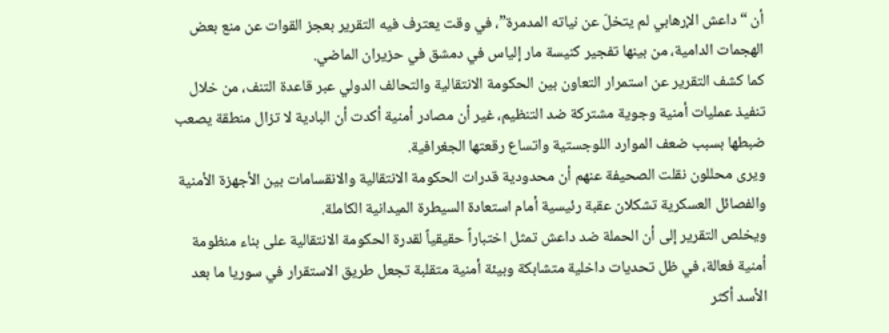أن “داعش الإرهابي لم يتخلّ عن نياته المدمرة”، في وقت يعترف فيه التقرير بعجز القوات عن منع بعض الهجمات الدامية، من بينها تفجير كنيسة مار إلياس في دمشق في حزيران الماضي.
كما كشف التقرير عن استمرار التعاون بين الحكومة الانتقالية والتحالف الدولي عبر قاعدة التنف، من خلال تنفيذ عمليات أمنية وجوية مشتركة ضد التنظيم، غير أن مصادر أمنية أكدت أن البادية لا تزال منطقة يصعب ضبطها بسبب ضعف الموارد اللوجستية واتساع رقعتها الجغرافية.
ويرى محللون نقلت الصحيفة عنهم أن محدودية قدرات الحكومة الانتقالية والانقسامات بين الأجهزة الأمنية والفصائل العسكرية تشكلان عقبة رئيسية أمام استعادة السيطرة الميدانية الكاملة.
ويخلص التقرير إلى أن الحملة ضد داعش تمثل اختباراً حقيقياً لقدرة الحكومة الانتقالية على بناء منظومة أمنية فعالة، في ظل تحديات داخلية متشابكة وبيئة أمنية متقلبة تجعل طريق الاستقرار في سوريا ما بعد الأسد أكثر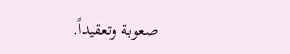صعوبة وتعقيداً.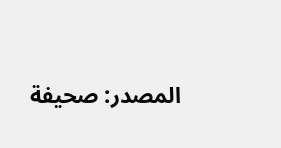المصدر: صحيفة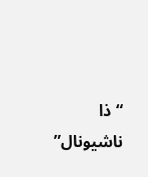“ذا ناشيونال”